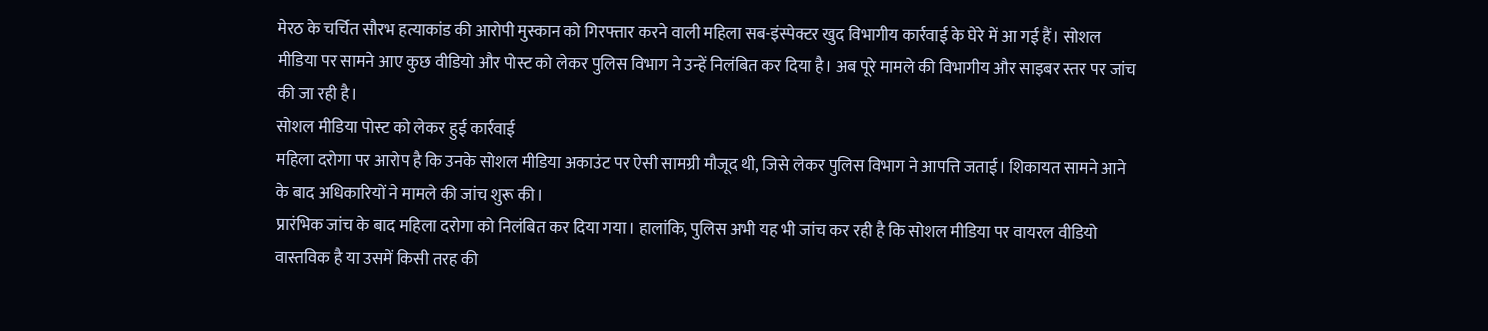मेरठ के चर्चित सौरभ हत्याकांड की आरोपी मुस्कान को गिरफ्तार करने वाली महिला सब-इंस्पेक्टर खुद विभागीय कार्रवाई के घेरे में आ गई हैं। सोशल मीडिया पर सामने आए कुछ वीडियो और पोस्ट को लेकर पुलिस विभाग ने उन्हें निलंबित कर दिया है। अब पूरे मामले की विभागीय और साइबर स्तर पर जांच की जा रही है।
सोशल मीडिया पोस्ट को लेकर हुई कार्रवाई
महिला दरोगा पर आरोप है कि उनके सोशल मीडिया अकाउंट पर ऐसी सामग्री मौजूद थी, जिसे लेकर पुलिस विभाग ने आपत्ति जताई। शिकायत सामने आने के बाद अधिकारियों ने मामले की जांच शुरू की।
प्रारंभिक जांच के बाद महिला दरोगा को निलंबित कर दिया गया। हालांकि, पुलिस अभी यह भी जांच कर रही है कि सोशल मीडिया पर वायरल वीडियो वास्तविक है या उसमें किसी तरह की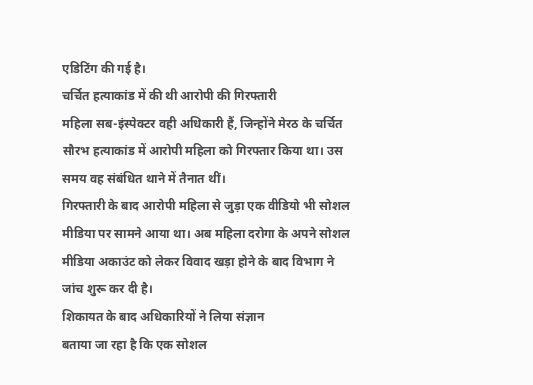एडिटिंग की गई है।
चर्चित हत्याकांड में की थी आरोपी की गिरफ्तारी
महिला सब-इंस्पेक्टर वही अधिकारी हैं, जिन्होंने मेरठ के चर्चित सौरभ हत्याकांड में आरोपी महिला को गिरफ्तार किया था। उस समय वह संबंधित थाने में तैनात थीं।
गिरफ्तारी के बाद आरोपी महिला से जुड़ा एक वीडियो भी सोशल मीडिया पर सामने आया था। अब महिला दरोगा के अपने सोशल मीडिया अकाउंट को लेकर विवाद खड़ा होने के बाद विभाग ने जांच शुरू कर दी है।
शिकायत के बाद अधिकारियों ने लिया संज्ञान
बताया जा रहा है कि एक सोशल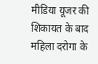मीडिया यूजर की शिकायत के बाद महिला दरोगा के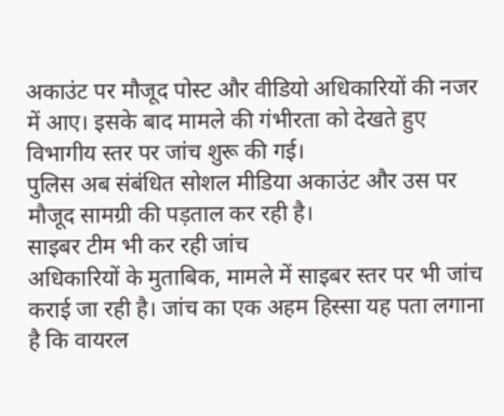अकाउंट पर मौजूद पोस्ट और वीडियो अधिकारियों की नजर में आए। इसके बाद मामले की गंभीरता को देखते हुए विभागीय स्तर पर जांच शुरू की गई।
पुलिस अब संबंधित सोशल मीडिया अकाउंट और उस पर मौजूद सामग्री की पड़ताल कर रही है।
साइबर टीम भी कर रही जांच
अधिकारियों के मुताबिक, मामले में साइबर स्तर पर भी जांच कराई जा रही है। जांच का एक अहम हिस्सा यह पता लगाना है कि वायरल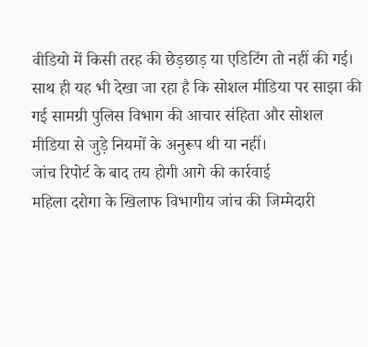वीडियो में किसी तरह की छेड़छाड़ या एडिटिंग तो नहीं की गई।
साथ ही यह भी देखा जा रहा है कि सोशल मीडिया पर साझा की गई सामग्री पुलिस विभाग की आचार संहिता और सोशल मीडिया से जुड़े नियमों के अनुरूप थी या नहीं।
जांच रिपोर्ट के बाद तय होगी आगे की कार्रवाई
महिला दरोगा के खिलाफ विभागीय जांच की जिम्मेदारी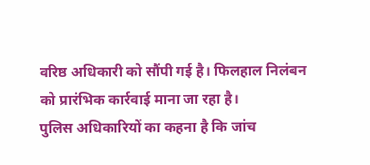वरिष्ठ अधिकारी को सौंपी गई है। फिलहाल निलंबन को प्रारंभिक कार्रवाई माना जा रहा है।
पुलिस अधिकारियों का कहना है कि जांच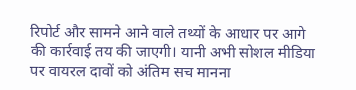रिपोर्ट और सामने आने वाले तथ्यों के आधार पर आगे की कार्रवाई तय की जाएगी। यानी अभी सोशल मीडिया पर वायरल दावों को अंतिम सच मानना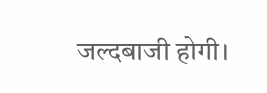जल्दबाजी होगी।